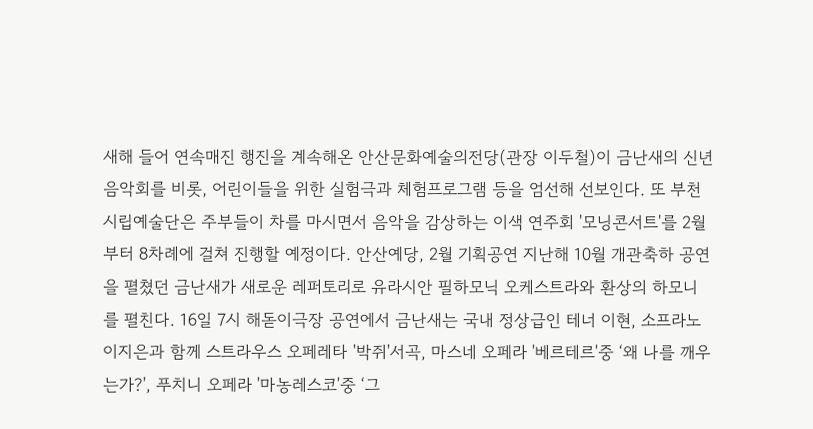새해 들어 연속매진 행진을 계속해온 안산문화예술의전당(관장 이두철)이 금난새의 신년음악회를 비롯, 어린이들을 위한 실험극과 체험프로그램 등을 엄선해 선보인다. 또 부천시립예술단은 주부들이 차를 마시면서 음악을 감상하는 이색 연주회 '모닝콘서트'를 2월부터 8차례에 걸쳐 진행할 예정이다. 안산예당, 2월 기획공연 지난해 10월 개관축하 공연을 펼쳤던 금난새가 새로운 레퍼토리로 유라시안 필하모닉 오케스트라와 환상의 하모니를 펼친다. 16일 7시 해돋이극장 공연에서 금난새는 국내 정상급인 테너 이현, 소프라노 이지은과 함께 스트라우스 오페레타 '박쥐'서곡, 마스네 오페라 '베르테르'중 ‘왜 나를 깨우는가?', 푸치니 오페라 '마농레스코'중 ‘그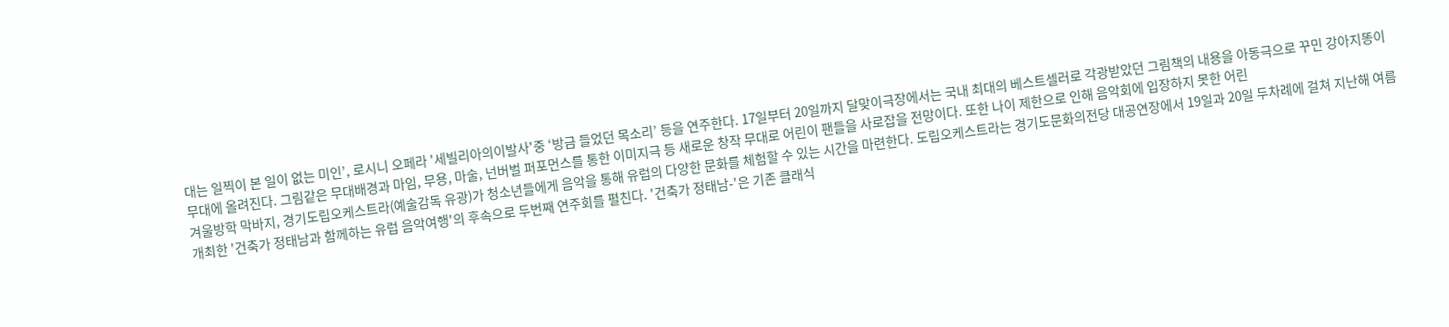대는 일찍이 본 일이 없는 미인’, 로시니 오페라 '세빌리아의이발사'중 ‘방금 들었던 목소리’ 등을 연주한다. 17일부터 20일까지 달맞이극장에서는 국내 최대의 베스트셀러로 각광받았던 그림책의 내용을 아동극으로 꾸민 강아지똥이 무대에 올려진다. 그림같은 무대배경과 마임, 무용, 마술, 넌버벌 퍼포먼스를 통한 이미지극 등 새로운 창작 무대로 어린이 팬들을 사로잡을 전망이다. 또한 나이 제한으로 인해 음악회에 입장하지 못한 어린
겨울방학 막바지, 경기도립오케스트라(예술감독 유광)가 청소년들에게 음악을 통해 유럽의 다양한 문화를 체험할 수 있는 시간을 마련한다. 도립오케스트라는 경기도문화의전당 대공연장에서 19일과 20일 두차례에 걸쳐 지난해 여름 개최한 '건축가 정태남과 함께하는 유럽 음악여행'의 후속으로 두번째 연주회를 펼친다. '건축가 정태남-'은 기존 클래식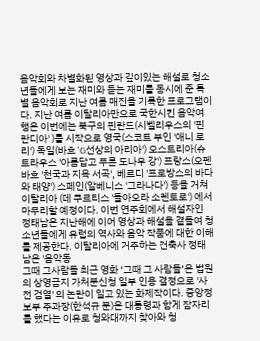음악회와 차별화된 영상과 깊이있는 해설로 청소년들에게 보는 재미와 듣는 재미를 동시에 준 특별 음악회로 지난 여름 매진을 기록한 프로그램이다. 지난 여름 이탈리아만으로 국한시킨 음악여행은 이번에는 북구의 핀란드(시벨리우스의 '핀란디아' )를 시작으로 영국(스코트 부인 '애니 로리') 독일(바흐 'G선상의 아리아') 오스트리아(슈트라우스 '아름답고 푸른 도나우 강') 프랑스(오펜바흐 '천국과 지옥 서곡', 베르디 '프로방스의 바다와 태양') 스페인(알베니스 '그라나다') 등을 거쳐 이탈리아 (데 쿠르티스 '돌아오라 소렌토로') 에서 마무리할 예정이다. 이번 연주회에서 해설자인 정태남은 지난해에 이어 영상과 해설을 곁들여 청소년들에게 유럽의 역사와 음악 작품에 대한 이해를 제공한다. 이탈리아에 거주하는 건축사 정태남은 '음악동
그때 그사람들 최근 영화 ‘그때 그 사람들’은 법원의 상영금지 가처분신청 일부 인용 결정으로 '사전 검열' 의 논란이 일고 있는 화제작이다. 중앙정보부 주과장(한석규 분)은 대통령과 함게 잠자리를 했다는 이유로 청와대까지 찾아와 청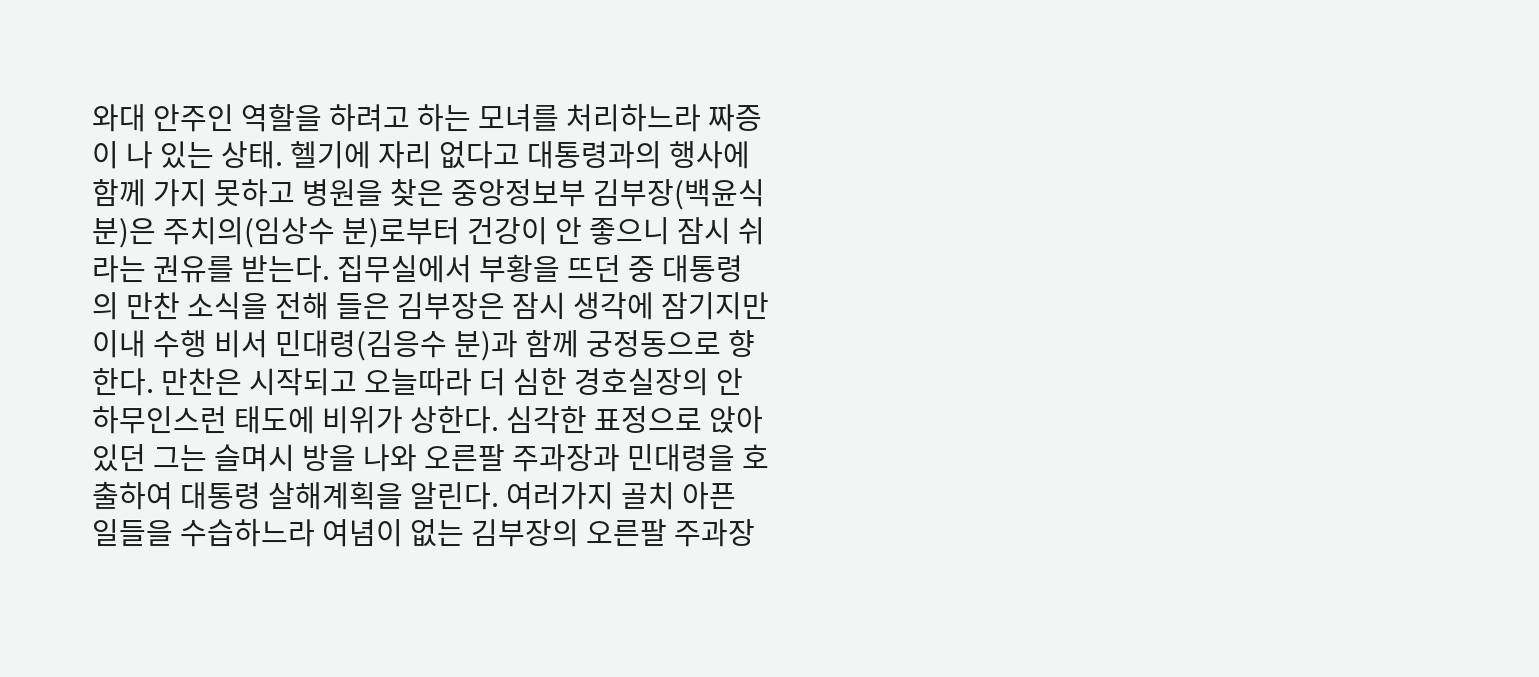와대 안주인 역할을 하려고 하는 모녀를 처리하느라 짜증이 나 있는 상태. 헬기에 자리 없다고 대통령과의 행사에 함께 가지 못하고 병원을 찾은 중앙정보부 김부장(백윤식 분)은 주치의(임상수 분)로부터 건강이 안 좋으니 잠시 쉬라는 권유를 받는다. 집무실에서 부황을 뜨던 중 대통령의 만찬 소식을 전해 들은 김부장은 잠시 생각에 잠기지만 이내 수행 비서 민대령(김응수 분)과 함께 궁정동으로 향한다. 만찬은 시작되고 오늘따라 더 심한 경호실장의 안하무인스런 태도에 비위가 상한다. 심각한 표정으로 앉아 있던 그는 슬며시 방을 나와 오른팔 주과장과 민대령을 호출하여 대통령 살해계획을 알린다. 여러가지 골치 아픈 일들을 수습하느라 여념이 없는 김부장의 오른팔 주과장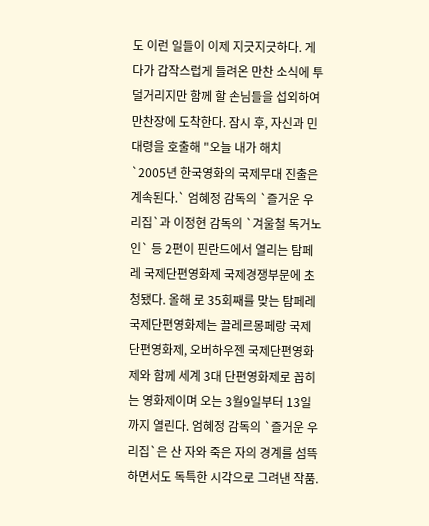도 이런 일들이 이제 지긋지긋하다. 게다가 갑작스럽게 들려온 만찬 소식에 투덜거리지만 함께 할 손님들을 섭외하여 만찬장에 도착한다. 잠시 후, 자신과 민대령을 호출해 "오늘 내가 해치
`2005년 한국영화의 국제무대 진출은 계속된다.` 엄혜정 감독의 `즐거운 우리집`과 이정현 감독의 `겨울철 독거노인` 등 2편이 핀란드에서 열리는 탐페레 국제단편영화제 국제경쟁부문에 초청됐다. 올해 로 35회째를 맞는 탐페레 국제단편영화제는 끌레르몽페랑 국제단편영화제, 오버하우젠 국제단편영화제와 함께 세계 3대 단편영화제로 꼽히는 영화제이며 오는 3월9일부터 13일까지 열린다. 엄혜정 감독의 `즐거운 우리집`은 산 자와 죽은 자의 경계를 섬뜩하면서도 독특한 시각으로 그려낸 작품.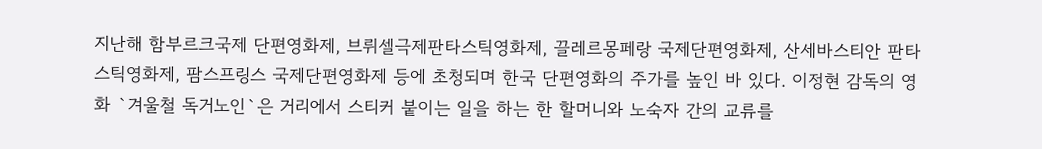지난해 함부르크국제 단편영화제, 브뤼셀극제판타스틱영화제, 끌레르몽페랑 국제단편영화제, 산세바스티안 판타스틱영화제, 팜스프링스 국제단편영화제 등에 초청되며 한국 단편영화의 주가를 높인 바 있다. 이정현 감독의 영화 `겨울철 독거노인`은 거리에서 스티커 붙이는 일을 하는 한 할머니와 노숙자 간의 교류를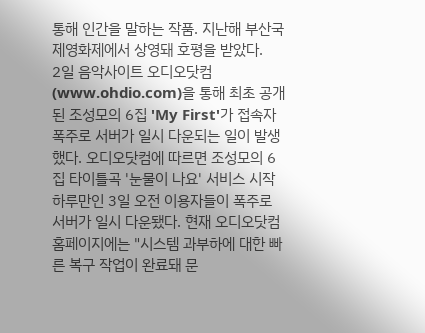통해 인간을 말하는 작품. 지난해 부산국제영화제에서 상영돼 호평을 받았다.
2일 음악사이트 오디오닷컴(www.ohdio.com)을 통해 최초 공개된 조성모의 6집 'My First'가 접속자 폭주로 서버가 일시 다운되는 일이 발생했다. 오디오닷컴에 따르면 조성모의 6집 타이틀곡 '눈물이 나요' 서비스 시작 하루만인 3일 오전 이용자들이 폭주로 서버가 일시 다운됐다. 현재 오디오닷컴 홈페이지에는 "시스템 과부하에 대한 빠른 복구 작업이 완료돼 문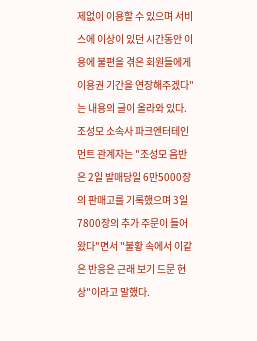제없이 이용할 수 있으며 서비스에 이상이 있던 시간동안 이용에 불편을 겪은 회원들에게 이용권 기간을 연장해주겠다"는 내용의 글이 올라와 있다. 조성모 소속사 파크엔터테인먼트 관계자는 "조성모 음반은 2일 발매당일 6만5000장의 판매고를 기록했으며 3일 7800장의 추가 주문이 들어왔다"면서 "불황 속에서 이같은 반응은 근래 보기 드문 현상"이라고 말했다.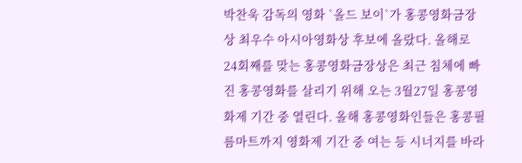박찬욱 감독의 영화 `올드 보이`가 홍콩영화금장상 최우수 아시아영화상 후보에 올랐다. 올해로 24회째를 맞는 홍콩영화금장상은 최근 침체에 빠진 홍콩영화를 살리기 위해 오는 3월27일 홍콩영화제 기간 중 열린다. 올해 홍콩영화인들은 홍콩필름마트까지 영화제 기간 중 여는 등 시너지를 바라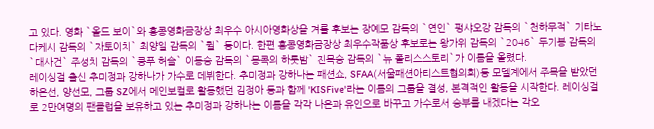고 있다. 영화 `올드 보이`와 홍콩영화금장상 최우수 아시아영화상을 겨룰 후보는 장예모 감독의 `연인` 펑샤오강 감독의 `천하무적` 기타노 다케시 감독의 `자토이치` 최양일 감독의 `퀼` 등이다. 한편 홍콩영화금장상 최우수작품상 후보로는 왕가위 감독의 `2046` 두기봉 감독의 `대사건` 주성치 감독의 `쿵푸 허슬` 이동승 감독의 `몽콕의 하룻밤` 진목승 감독의 `뉴 폴리스스토리`가 이름을 올렸다.
레이싱걸 출신 추미정과 강하나가 가수로 데뷔한다. 추미정과 강하나는 패션쇼, SFAA(서울패션아티스트협의회)등 모델계에서 주목을 받았던 하은선, 양선모, 그룹 SZ에서 메인보컬로 활동했던 김정아 등과 함께 'KISFive'라는 이름의 그룹을 결성, 본격적인 활동을 시작한다. 레이싱걸로 2만여명의 팬클럽을 보유하고 있는 추미정과 강하나는 이름을 각각 나은과 유인으로 바꾸고 가수로서 승부를 내겠다는 각오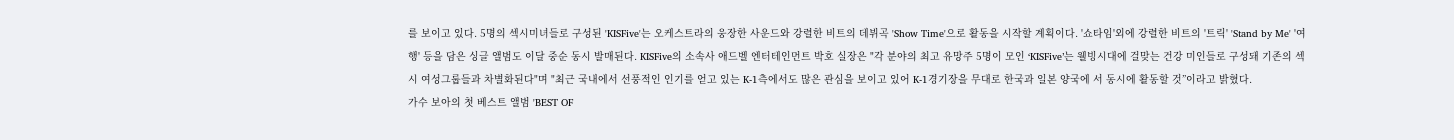를 보이고 있다. 5명의 섹시미녀들로 구성된 'KISFive'는 오케스트라의 웅장한 사운드와 강렬한 비트의 데뷔곡 'Show Time'으로 활동을 시작할 계획이다. '쇼타임'외에 강렬한 비트의 '트릭' 'Stand by Me' '여행' 등을 담은 싱글 앨범도 이달 중순 동시 발매된다. KISFive의 소속사 애드벨 엔터테인먼트 박호 실장은 "각 분야의 최고 유망주 5명이 모인 ‘KISFive’는 웰빙시대에 걸맞는 건강 미인들로 구성돼 기존의 섹시 여성그룹들과 차별화된다"며 "최근 국내에서 선풍적인 인기를 얻고 있는 K-1측에서도 많은 관심을 보이고 있어 K-1경기장을 무대로 한국과 일본 양국에 서 동시에 활동할 것”이라고 밝혔다.
가수 보아의 첫 베스트 앨범 'BEST OF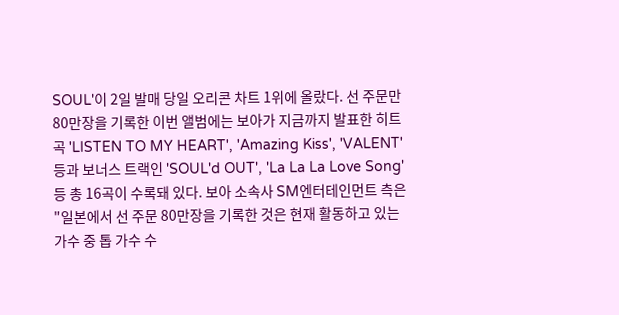SOUL'이 2일 발매 당일 오리콘 차트 1위에 올랐다. 선 주문만 80만장을 기록한 이번 앨범에는 보아가 지금까지 발표한 히트곡 'LISTEN TO MY HEART', 'Amazing Kiss', 'VALENT'등과 보너스 트랙인 'SOUL'd OUT', 'La La La Love Song'등 총 16곡이 수록돼 있다. 보아 소속사 SM엔터테인먼트 측은 "일본에서 선 주문 80만장을 기록한 것은 현재 활동하고 있는 가수 중 톱 가수 수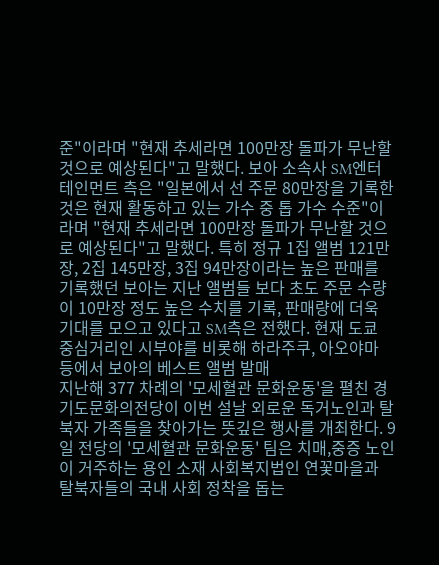준"이라며 "현재 추세라면 100만장 돌파가 무난할 것으로 예상된다"고 말했다. 보아 소속사 SM엔터테인먼트 측은 "일본에서 선 주문 80만장을 기록한 것은 현재 활동하고 있는 가수 중 톱 가수 수준"이라며 "현재 추세라면 100만장 돌파가 무난할 것으로 예상된다"고 말했다. 특히 정규 1집 앨범 121만장, 2집 145만장, 3집 94만장이라는 높은 판매를 기록했던 보아는 지난 앨범들 보다 초도 주문 수량이 10만장 정도 높은 수치를 기록, 판매량에 더욱 기대를 모으고 있다고 SM측은 전했다. 현재 도쿄 중심거리인 시부야를 비롯해 하라주쿠, 아오야마 등에서 보아의 베스트 앨범 발매
지난해 377 차례의 '모세혈관 문화운동'을 펼친 경기도문화의전당이 이번 설날 외로운 독거노인과 탈북자 가족들을 찾아가는 뜻깊은 행사를 개최한다. 9일 전당의 '모세혈관 문화운동' 팀은 치매,중증 노인이 거주하는 용인 소재 사회복지법인 연꽃마을과 탈북자들의 국내 사회 정착을 돕는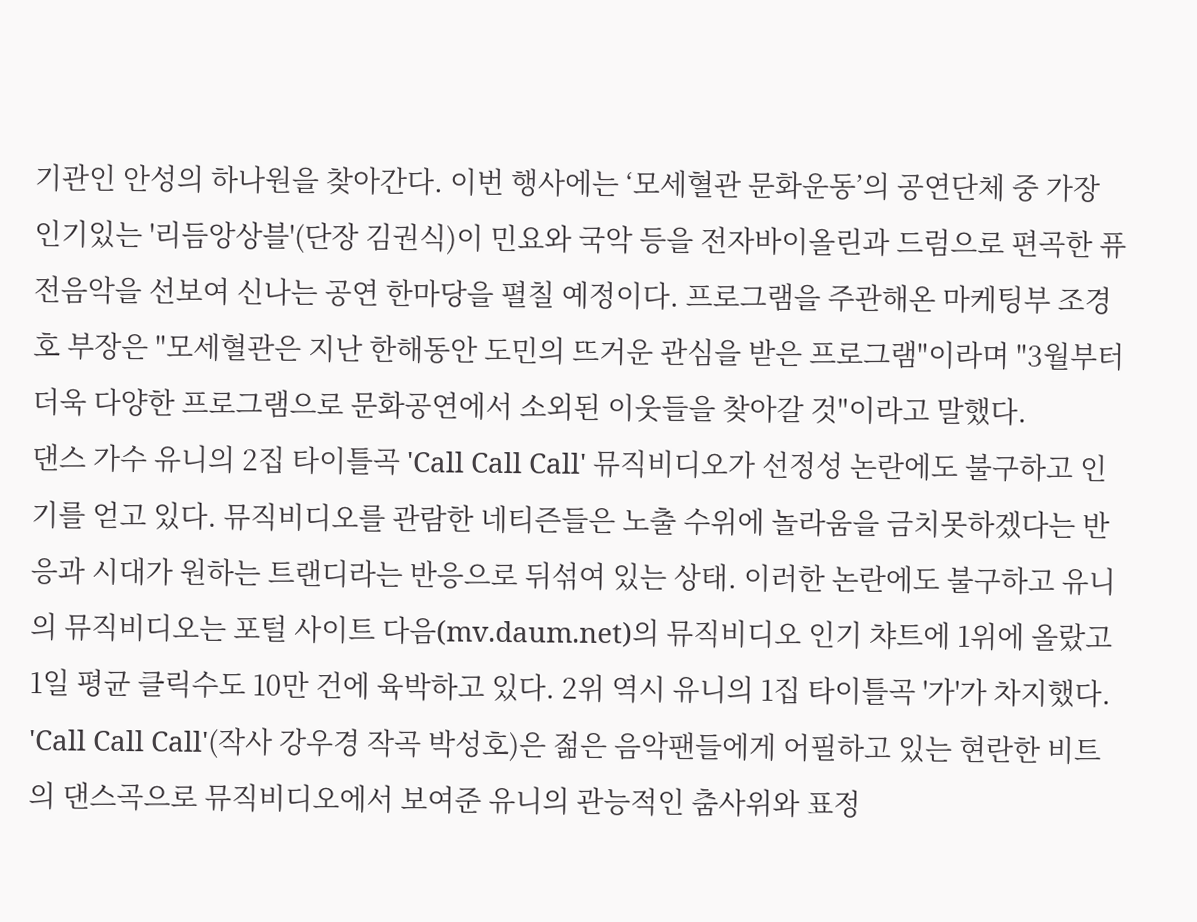기관인 안성의 하나원을 찾아간다. 이번 행사에는 ‘모세혈관 문화운동’의 공연단체 중 가장 인기있는 '리듬앙상블'(단장 김권식)이 민요와 국악 등을 전자바이올린과 드럼으로 편곡한 퓨전음악을 선보여 신나는 공연 한마당을 펼칠 예정이다. 프로그램을 주관해온 마케팅부 조경호 부장은 "모세혈관은 지난 한해동안 도민의 뜨거운 관심을 받은 프로그램"이라며 "3월부터 더욱 다양한 프로그램으로 문화공연에서 소외된 이웃들을 찾아갈 것"이라고 말했다.
댄스 가수 유니의 2집 타이틀곡 'Call Call Call' 뮤직비디오가 선정성 논란에도 불구하고 인기를 얻고 있다. 뮤직비디오를 관람한 네티즌들은 노출 수위에 놀라움을 금치못하겠다는 반응과 시대가 원하는 트랜디라는 반응으로 뒤섞여 있는 상태. 이러한 논란에도 불구하고 유니의 뮤직비디오는 포털 사이트 다음(mv.daum.net)의 뮤직비디오 인기 챠트에 1위에 올랐고 1일 평균 클릭수도 10만 건에 육박하고 있다. 2위 역시 유니의 1집 타이틀곡 '가'가 차지했다. 'Call Call Call'(작사 강우경 작곡 박성호)은 젊은 음악팬들에게 어필하고 있는 현란한 비트의 댄스곡으로 뮤직비디오에서 보여준 유니의 관능적인 춤사위와 표정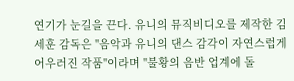연기가 눈길을 끈다. 유니의 뮤직비디오를 제작한 김세훈 감독은 "음악과 유니의 댄스 감각이 자연스럽게 어우러진 작품"이라며 "불황의 음반 업계에 돌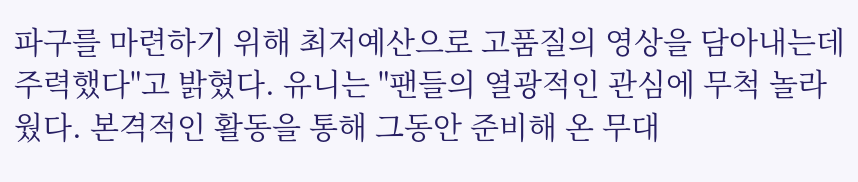파구를 마련하기 위해 최저예산으로 고품질의 영상을 담아내는데 주력했다"고 밝혔다. 유니는 "팬들의 열광적인 관심에 무척 놀라웠다. 본격적인 활동을 통해 그동안 준비해 온 무대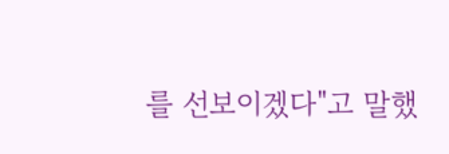를 선보이겠다"고 말했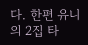다. 한편 유니의 2집 타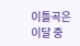이틀곡은 이달 중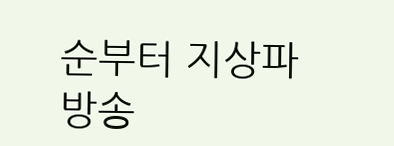순부터 지상파 방송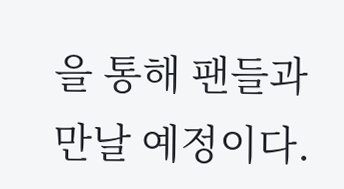을 통해 팬들과 만날 예정이다.